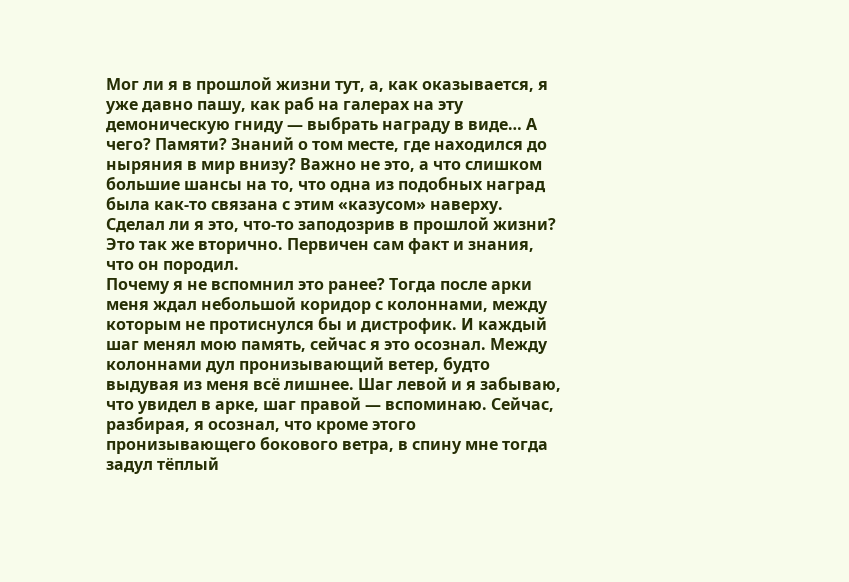Мог ли я в прошлой жизни тут, а, как оказывается, я уже давно пашу, как раб на галерах на эту демоническую гниду — выбрать награду в виде… А чего? Памяти? Знаний о том месте, где находился до ныряния в мир внизу? Важно не это, а что слишком большие шансы на то, что одна из подобных наград была как-то связана с этим «казусом» наверху. Сделал ли я это, что-то заподозрив в прошлой жизни? Это так же вторично. Первичен сам факт и знания, что он породил.
Почему я не вспомнил это ранее? Тогда после арки меня ждал небольшой коридор с колоннами, между которым не протиснулся бы и дистрофик. И каждый шаг менял мою память, сейчас я это осознал. Между колоннами дул пронизывающий ветер, будто выдувая из меня всё лишнее. Шаг левой и я забываю, что увидел в арке, шаг правой — вспоминаю. Сейчас, разбирая, я осознал, что кроме этого пронизывающего бокового ветра, в спину мне тогда задул тёплый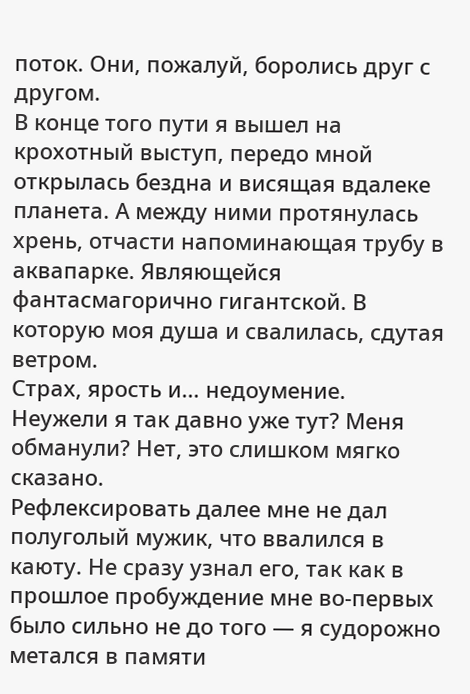поток. Они, пожалуй, боролись друг с другом.
В конце того пути я вышел на крохотный выступ, передо мной открылась бездна и висящая вдалеке планета. А между ними протянулась хрень, отчасти напоминающая трубу в аквапарке. Являющейся фантасмагорично гигантской. В которую моя душа и свалилась, сдутая ветром.
Страх, ярость и… недоумение. Неужели я так давно уже тут? Меня обманули? Нет, это слишком мягко сказано.
Рефлексировать далее мне не дал полуголый мужик, что ввалился в каюту. Не сразу узнал его, так как в прошлое пробуждение мне во-первых было сильно не до того — я судорожно метался в памяти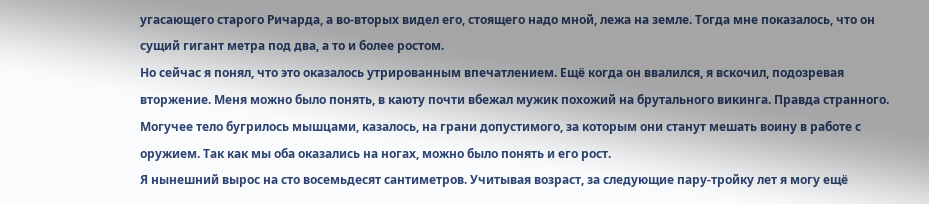угасающего старого Ричарда, а во-вторых видел его, стоящего надо мной, лежа на земле. Тогда мне показалось, что он сущий гигант метра под два, а то и более ростом.
Но сейчас я понял, что это оказалось утрированным впечатлением. Ещё когда он ввалился, я вскочил, подозревая вторжение. Меня можно было понять, в каюту почти вбежал мужик похожий на брутального викинга. Правда странного. Могучее тело бугрилось мышцами, казалось, на грани допустимого, за которым они станут мешать воину в работе с оружием. Так как мы оба оказались на ногах, можно было понять и его рост.
Я нынешний вырос на сто восемьдесят сантиметров. Учитывая возраст, за следующие пару-тройку лет я могу ещё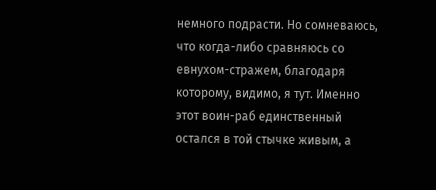немного подрасти. Но сомневаюсь, что когда-либо сравняюсь со евнухом-стражем, благодаря которому, видимо, я тут. Именно этот воин-раб единственный остался в той стычке живым, а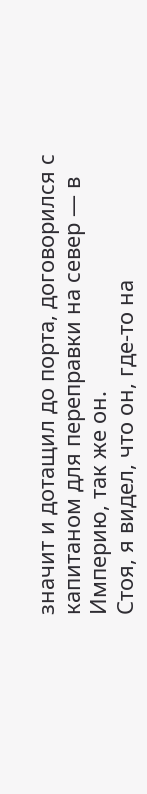значит и дотащил до порта, договорился с капитаном для переправки на север — в Империю, так же он.
Стоя, я видел, что он, где-то на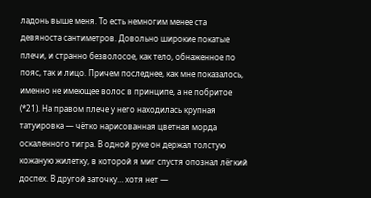ладонь выше меня. То есть немногим менее ста девяноста сантиметров. Довольно широкие покатые плечи, и странно безволосое, как тело, обнаженное по пояс, так и лицо. Причем последнее, как мне показалось, именно не имеющее волос в принципе, а не побритое (*21). На правом плече у него находилась крупная татуировка — чётко нарисованная цветная морда оскаленного тигра. В одной руке он держал толстую кожаную жилетку, в которой я миг спустя опознал лёгкий доспех. В другой заточку… хотя нет —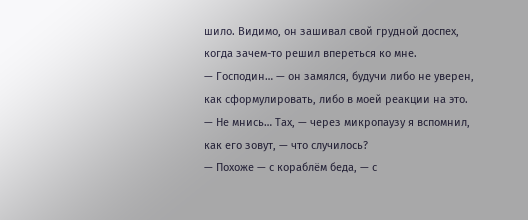шило. Видимо, он зашивал свой грудной доспех, когда зачем-то решил впереться ко мне.
— Господин… — он замялся, будучи либо не уверен, как сформулировать, либо в моей реакции на это.
— Не мнись… Тах, — через микропаузу я вспомнил, как его зовут, — что случилось?
— Похоже — с кораблём беда, — с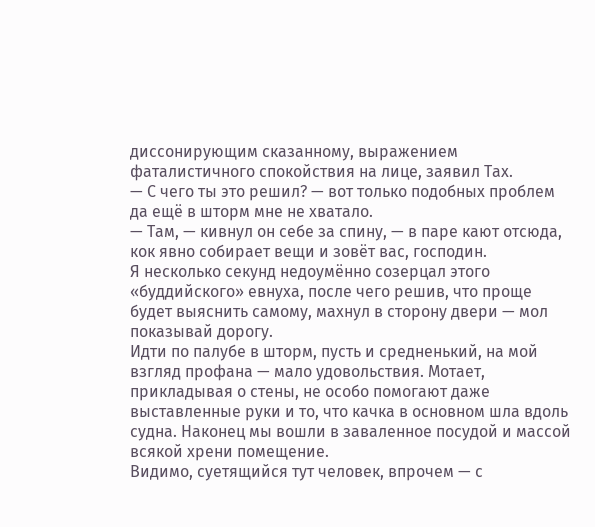диссонирующим сказанному, выражением фаталистичного спокойствия на лице, заявил Тах.
— С чего ты это решил? — вот только подобных проблем да ещё в шторм мне не хватало.
— Там, — кивнул он себе за спину, — в паре кают отсюда, кок явно собирает вещи и зовёт вас, господин.
Я несколько секунд недоумённо созерцал этого «буддийского» евнуха, после чего решив, что проще будет выяснить самому, махнул в сторону двери — мол показывай дорогу.
Идти по палубе в шторм, пусть и средненький, на мой взгляд профана — мало удовольствия. Мотает, прикладывая о стены, не особо помогают даже выставленные руки и то, что качка в основном шла вдоль судна. Наконец мы вошли в заваленное посудой и массой всякой хрени помещение.
Видимо, суетящийся тут человек, впрочем — с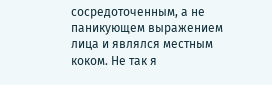сосредоточенным, а не паникующем выражением лица и являлся местным коком. Не так я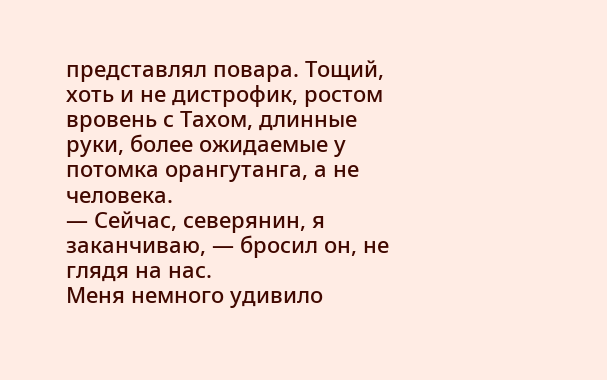представлял повара. Тощий, хоть и не дистрофик, ростом вровень с Тахом, длинные руки, более ожидаемые у потомка орангутанга, а не человека.
— Сейчас, северянин, я заканчиваю, — бросил он, не глядя на нас.
Меня немного удивило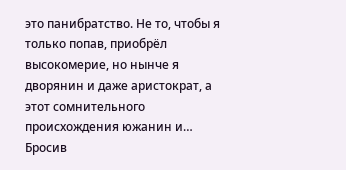это панибратство. Не то, чтобы я только попав, приобрёл высокомерие, но нынче я дворянин и даже аристократ, а этот сомнительного происхождения южанин и… Бросив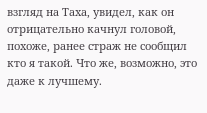взгляд на Таха, увидел, как он отрицательно качнул головой, похоже, ранее страж не сообщил кто я такой. Что же, возможно, это даже к лучшему.